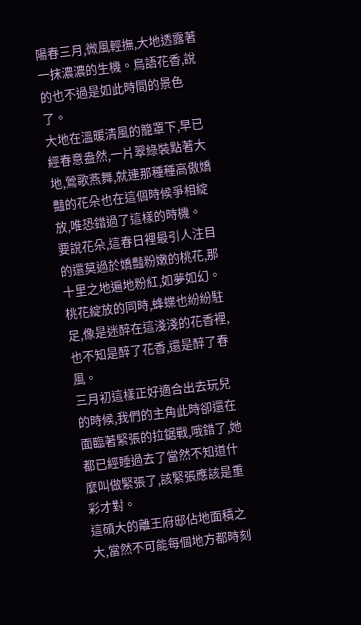陽春三月,微風輕撫,大地透露著一抹濃濃的生機。鳥語花香,說的也不過是如此時間的景色了。
大地在溫暖清風的籠罩下,早已經春意盎然,一片翠綠裝點著大地,鶯歌燕舞,就連那種種高傲嬌豔的花朵也在這個時候爭相綻放,唯恐錯過了這樣的時機。
要說花朵,這春日裡最引人注目的還莫過於嬌豔粉嫩的桃花,那十里之地遍地粉紅,如夢如幻。桃花綻放的同時,蜂蝶也紛紛駐足,像是迷醉在這淺淺的花香裡,也不知是醉了花香,還是醉了春風。
三月初這樣正好適合出去玩兒的時候,我們的主角此時卻還在面臨著緊張的拉鋸戰,哦錯了,她都已經睡過去了當然不知道什麼叫做緊張了,該緊張應該是重彩才對。
這碩大的離王府邸佔地面積之大,當然不可能每個地方都時刻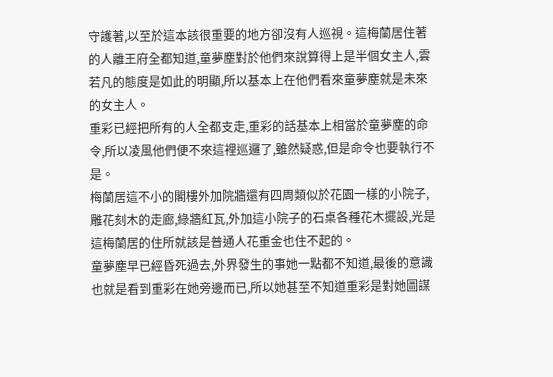守護著,以至於這本該很重要的地方卻沒有人巡視。這梅蘭居住著的人離王府全都知道,童夢塵對於他們來說算得上是半個女主人,雲若凡的態度是如此的明顯,所以基本上在他們看來童夢塵就是未來的女主人。
重彩已經把所有的人全都支走,重彩的話基本上相當於童夢塵的命令,所以凌風他們便不來這裡巡邏了,雖然疑惑,但是命令也要執行不是。
梅蘭居這不小的閣樓外加院牆還有四周類似於花園一樣的小院子,雕花刻木的走廊,綠牆紅瓦,外加這小院子的石桌各種花木擺設,光是這梅蘭居的住所就該是普通人花重金也住不起的。
童夢塵早已經昏死過去,外界發生的事她一點都不知道,最後的意識也就是看到重彩在她旁邊而已,所以她甚至不知道重彩是對她圖謀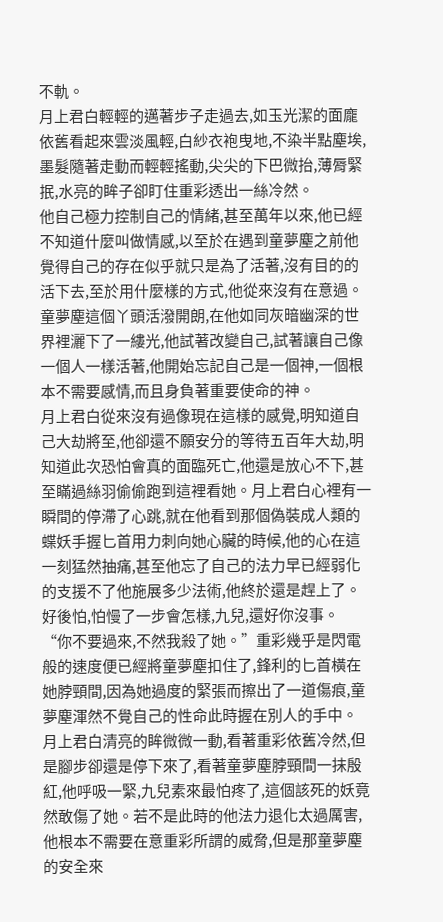不軌。
月上君白輕輕的邁著步子走過去,如玉光潔的面龐依舊看起來雲淡風輕,白紗衣袍曳地,不染半點塵埃,墨髮隨著走動而輕輕搖動,尖尖的下巴微抬,薄脣緊抿,水亮的眸子卻盯住重彩透出一絲冷然。
他自己極力控制自己的情緒,甚至萬年以來,他已經不知道什麼叫做情感,以至於在遇到童夢塵之前他覺得自己的存在似乎就只是為了活著,沒有目的的活下去,至於用什麼樣的方式,他從來沒有在意過。
童夢塵這個丫頭活潑開朗,在他如同灰暗幽深的世界裡灑下了一縷光,他試著改變自己,試著讓自己像一個人一樣活著,他開始忘記自己是一個神,一個根本不需要感情,而且身負著重要使命的神。
月上君白從來沒有過像現在這樣的感覺,明知道自己大劫將至,他卻還不願安分的等待五百年大劫,明知道此次恐怕會真的面臨死亡,他還是放心不下,甚至瞞過絲羽偷偷跑到這裡看她。月上君白心裡有一瞬間的停滯了心跳,就在他看到那個偽裝成人類的蝶妖手握匕首用力刺向她心臟的時候,他的心在這一刻猛然抽痛,甚至他忘了自己的法力早已經弱化的支援不了他施展多少法術,他終於還是趕上了。好後怕,怕慢了一步會怎樣,九兒,還好你沒事。
“你不要過來,不然我殺了她。”重彩幾乎是閃電般的速度便已經將童夢塵扣住了,鋒利的匕首橫在她脖頸間,因為她過度的緊張而擦出了一道傷痕,童夢塵渾然不覺自己的性命此時握在別人的手中。
月上君白清亮的眸微微一動,看著重彩依舊冷然,但是腳步卻還是停下來了,看著童夢塵脖頸間一抹殷紅,他呼吸一緊,九兒素來最怕疼了,這個該死的妖竟然敢傷了她。若不是此時的他法力退化太過厲害,他根本不需要在意重彩所謂的威脅,但是那童夢塵的安全來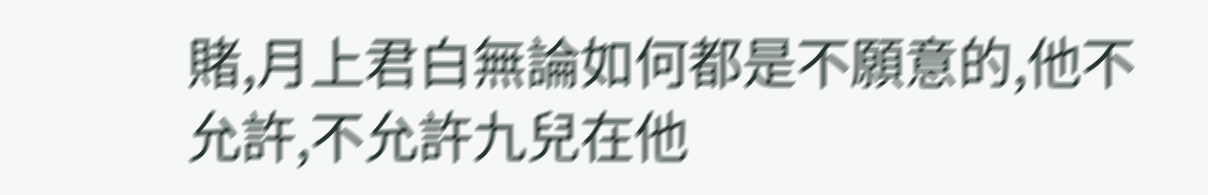賭,月上君白無論如何都是不願意的,他不允許,不允許九兒在他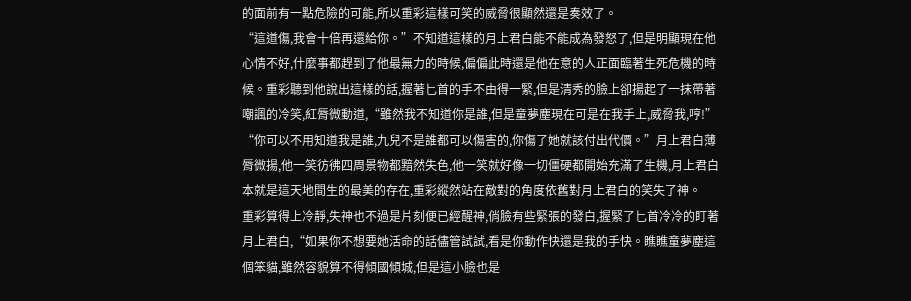的面前有一點危險的可能,所以重彩這樣可笑的威脅很顯然還是奏效了。
“這道傷,我會十倍再還給你。”不知道這樣的月上君白能不能成為發怒了,但是明顯現在他心情不好,什麼事都趕到了他最無力的時候,偏偏此時還是他在意的人正面臨著生死危機的時候。重彩聽到他說出這樣的話,握著匕首的手不由得一緊,但是清秀的臉上卻揚起了一抹帶著嘲諷的冷笑,紅脣微動道,“雖然我不知道你是誰,但是童夢塵現在可是在我手上,威脅我,哼!”
“你可以不用知道我是誰,九兒不是誰都可以傷害的,你傷了她就該付出代價。”月上君白薄脣微揚,他一笑彷彿四周景物都黯然失色,他一笑就好像一切僵硬都開始充滿了生機,月上君白本就是這天地間生的最美的存在,重彩縱然站在敵對的角度依舊對月上君白的笑失了神。
重彩算得上冷靜,失神也不過是片刻便已經醒神,俏臉有些緊張的發白,握緊了匕首冷冷的盯著月上君白,“如果你不想要她活命的話儘管試試,看是你動作快還是我的手快。瞧瞧童夢塵這個笨貓,雖然容貌算不得傾國傾城,但是這小臉也是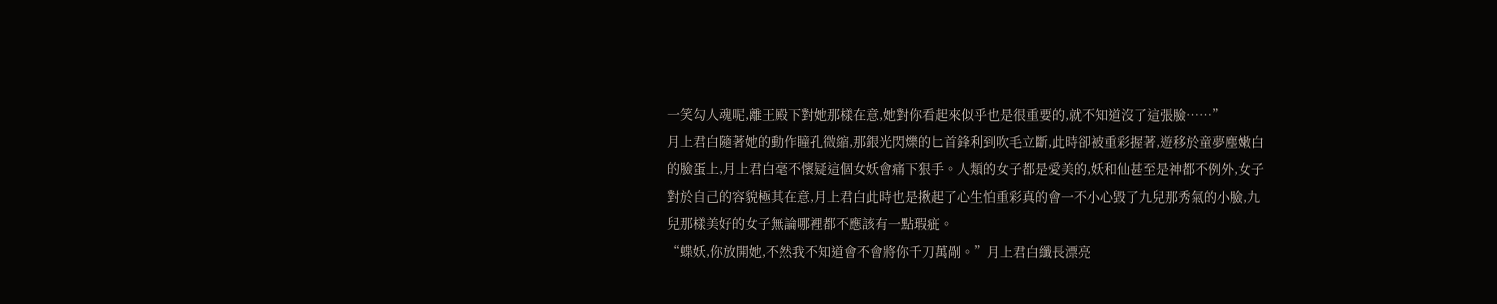一笑勾人魂呢,離王殿下對她那樣在意,她對你看起來似乎也是很重要的,就不知道沒了這張臉……”
月上君白隨著她的動作瞳孔微縮,那銀光閃爍的匕首鋒利到吹毛立斷,此時卻被重彩握著,遊移於童夢塵嫩白的臉蛋上,月上君白毫不懷疑這個女妖會痛下狠手。人類的女子都是愛美的,妖和仙甚至是神都不例外,女子對於自己的容貌極其在意,月上君白此時也是揪起了心生怕重彩真的會一不小心毀了九兒那秀氣的小臉,九兒那樣美好的女子無論哪裡都不應該有一點瑕疵。
“蝶妖,你放開她,不然我不知道會不會將你千刀萬剮。”月上君白纖長漂亮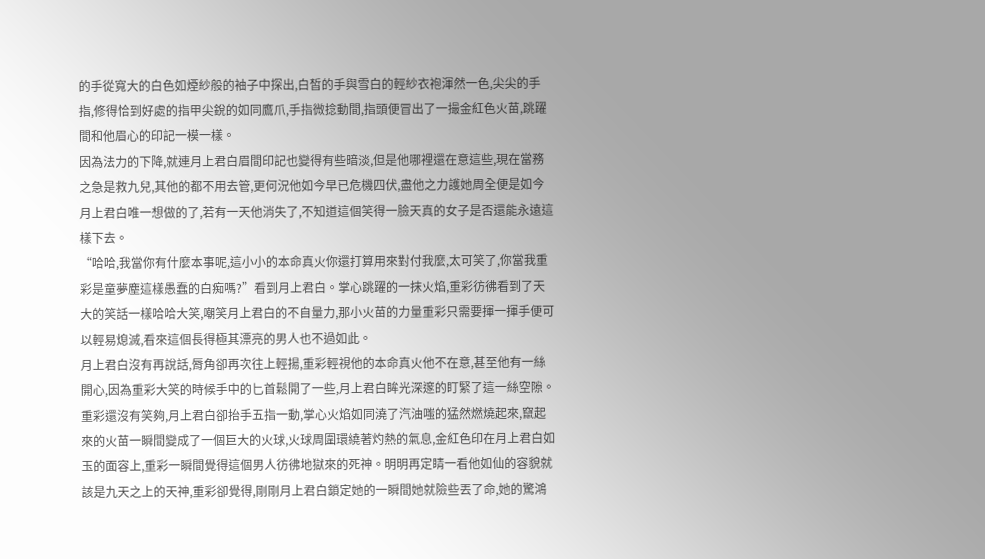的手從寬大的白色如煙紗般的袖子中探出,白皙的手與雪白的輕紗衣袍渾然一色,尖尖的手指,修得恰到好處的指甲尖銳的如同鷹爪,手指微捻動間,指頭便冒出了一撮金紅色火苗,跳躍間和他眉心的印記一模一樣。
因為法力的下降,就連月上君白眉間印記也變得有些暗淡,但是他哪裡還在意這些,現在當務之急是救九兒,其他的都不用去管,更何況他如今早已危機四伏,盡他之力護她周全便是如今月上君白唯一想做的了,若有一天他消失了,不知道這個笑得一臉天真的女子是否還能永遠這樣下去。
“哈哈,我當你有什麼本事呢,這小小的本命真火你還打算用來對付我麼,太可笑了,你當我重彩是童夢塵這樣愚蠢的白痴嗎?”看到月上君白。掌心跳躍的一抹火焰,重彩彷彿看到了天大的笑話一樣哈哈大笑,嘲笑月上君白的不自量力,那小火苗的力量重彩只需要揮一揮手便可以輕易熄滅,看來這個長得極其漂亮的男人也不過如此。
月上君白沒有再說話,脣角卻再次往上輕揚,重彩輕視他的本命真火他不在意,甚至他有一絲開心,因為重彩大笑的時候手中的匕首鬆開了一些,月上君白眸光深邃的盯緊了這一絲空隙。
重彩還沒有笑夠,月上君白卻抬手五指一動,掌心火焰如同澆了汽油嗤的猛然燃燒起來,竄起來的火苗一瞬間變成了一個巨大的火球,火球周圍環繞著灼熱的氣息,金紅色印在月上君白如玉的面容上,重彩一瞬間覺得這個男人彷彿地獄來的死神。明明再定睛一看他如仙的容貌就該是九天之上的天神,重彩卻覺得,剛剛月上君白鎖定她的一瞬間她就險些丟了命,她的驚鴻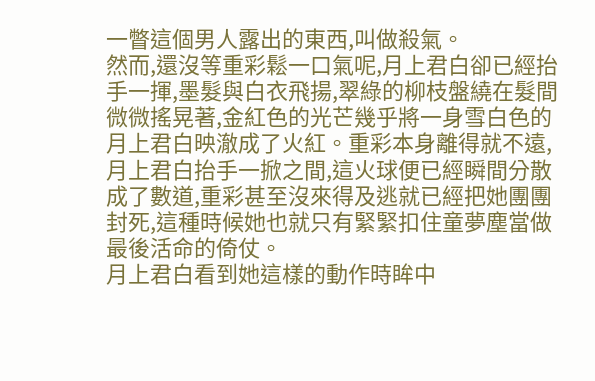一瞥這個男人露出的東西,叫做殺氣。
然而,還沒等重彩鬆一口氣呢,月上君白卻已經抬手一揮,墨髮與白衣飛揚,翠綠的柳枝盤繞在髮間微微搖晃著,金紅色的光芒幾乎將一身雪白色的月上君白映澈成了火紅。重彩本身離得就不遠,月上君白抬手一掀之間,這火球便已經瞬間分散成了數道,重彩甚至沒來得及逃就已經把她團團封死,這種時候她也就只有緊緊扣住童夢塵當做最後活命的倚仗。
月上君白看到她這樣的動作時眸中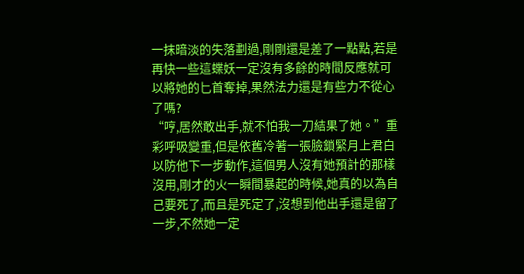一抹暗淡的失落劃過,剛剛還是差了一點點,若是再快一些這蝶妖一定沒有多餘的時間反應就可以將她的匕首奪掉,果然法力還是有些力不從心了嗎?
“哼,居然敢出手,就不怕我一刀結果了她。”重彩呼吸變重,但是依舊冷著一張臉鎖緊月上君白以防他下一步動作,這個男人沒有她預計的那樣沒用,剛才的火一瞬間暴起的時候,她真的以為自己要死了,而且是死定了,沒想到他出手還是留了一步,不然她一定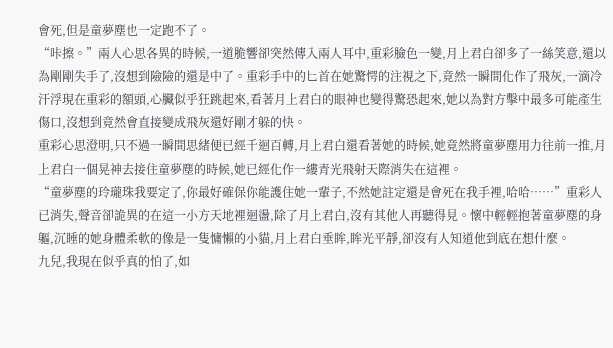會死,但是童夢塵也一定跑不了。
“咔擦。”兩人心思各異的時候,一道脆響卻突然傳入兩人耳中,重彩臉色一變,月上君白卻多了一絲笑意,還以為剛剛失手了,沒想到險險的還是中了。重彩手中的匕首在她驚愕的注視之下,竟然一瞬間化作了飛灰,一滴冷汗浮現在重彩的額頭,心臟似乎狂跳起來,看著月上君白的眼神也變得驚恐起來,她以為對方擊中最多可能產生傷口,沒想到竟然會直接變成飛灰還好剛才躲的快。
重彩心思澄明,只不過一瞬間思緒便已經千迴百轉,月上君白還看著她的時候,她竟然將童夢塵用力往前一推,月上君白一個晃神去接住童夢塵的時候,她已經化作一縷青光飛射天際消失在這裡。
“童夢塵的玲瓏珠我要定了,你最好確保你能護住她一輩子,不然她註定還是會死在我手裡,哈哈……”重彩人已消失,聲音卻詭異的在這一小方天地裡迴盪,除了月上君白,沒有其他人再聽得見。懷中輕輕抱著童夢塵的身軀,沉睡的她身體柔軟的像是一隻慵懶的小貓,月上君白垂眸,眸光平靜,卻沒有人知道他到底在想什麼。
九兒,我現在似乎真的怕了,如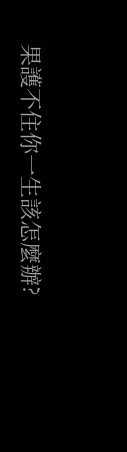果護不住你一生該怎麼辦?